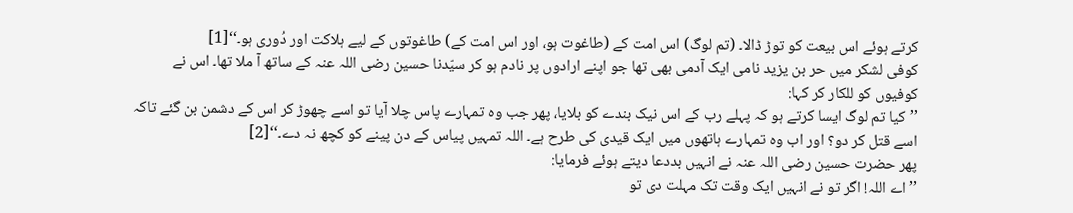کرتے ہوئے اس بیعت کو توڑ ڈالا۔ (تم لوگ) اس امت کے (طاغوت ہو، اور اس امت کے) طاغوتوں کے لیے ہلاکت اور دُوری ہو۔‘‘[1]
کوفی لشکر میں حر بن یزید نامی ایک آدمی بھی تھا جو اپنے ارادوں پر نادم ہو کر سیّدنا حسین رضی اللہ عنہ کے ساتھ آ ملا تھا۔ اس نے کوفیوں کو للکار کر کہا:
’’کیا تم لوگ ایسا کرتے ہو کہ پہلے رب کے اس نیک بندے کو بلایا، پھر جب وہ تمہارے پاس چلا آیا تو اسے چھوڑ کر اس کے دشمن بن گئے تاکہ اسے قتل کر دو؟ اور اب وہ تمہارے ہاتھوں میں ایک قیدی کی طرح ہے۔ اللہ تمہیں پیاس کے دن پینے کو کچھ نہ دے۔‘‘[2]
پھر حضرت حسین رضی اللہ عنہ نے انہیں بددعا دیتے ہوئے فرمایا:
’’اے اللہ! اگر تو نے انہیں ایک وقت تک مہلت دی تو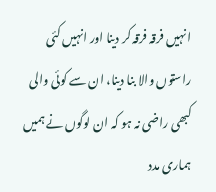انہیں فرقہ فرقہ کر دینا اور انہیں کئی راستوں والا بنا دینا، ان سے کوئی والی کبھی راضی نہ ہو کہ ان لوگوں نے ہمیں ہماری مدد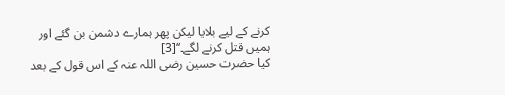کرنے کے لیے بلایا لیکن پھر ہمارے دشمن بن گئے اور ہمیں قتل کرنے لگے۔‘‘[3]
کیا حضرت حسین رضی اللہ عنہ کے اس قول کے بعد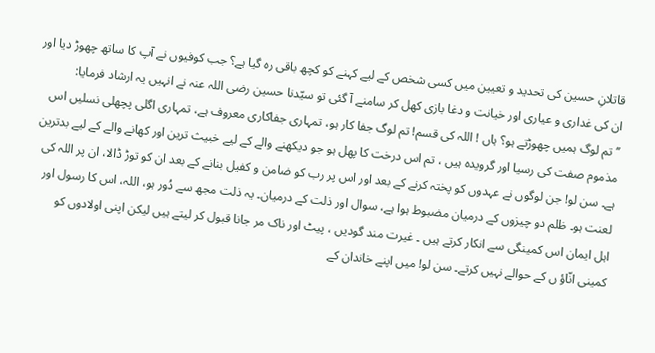قاتلانِ حسین کی تحدید و تعیین میں کسی شخص کے لیے کہنے کو کچھ باقی رہ گیا ہے؟ جب کوفیوں نے آپ کا ساتھ چھوڑ دیا اور ان کی غداری و عیاری اور خیانت و دغا بازی کھل کر سامنے آ گئی تو سیّدنا حسین رضی اللہ عنہ نے انہیں یہ ارشاد فرمایا:
’’تم لوگ ہمیں چھوڑتے ہو؟ ہاں ! اللہ کی قسم! تم لوگ جفا کار ہو، تمہاری جفاکاری معروف ہے، تمہاری اگلی پچھلی نسلیں اس مذموم صفت کی رسیا اور گرویدہ ہیں ، تم اس درخت کا پھل ہو جو دیکھنے والے کے لیے خبیث ترین اور کھانے والے کے لیے بدترین ہے۔ سن لو! جن لوگوں نے عہدوں کو پختہ کرنے کے بعد اور اس پر رب کو ضامن و کفیل بنانے کے بعد ان کو توڑ ڈالا، ان پر اللہ کی لعنت ہو۔ ظلم دو چیزوں کے درمیان مضبوط ہوا ہے، سوال اور ذلت کے درمیان۔ یہ ذلت مجھ سے دُور ہو، اللہ، اس کا رسول اور اہل ایمان اس کمینگی سے انکار کرتے ہیں ۔ غیرت مند گودیں ، پیٹ اور ناک مر جانا قبول کر لیتے ہیں لیکن اپنی اولادوں کو کمینی انّاؤ ں کے حوالے نہیں کرتے۔ سن لو! میں اپنے خاندان کے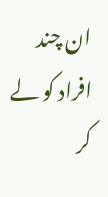ان چند افراد کو لے کر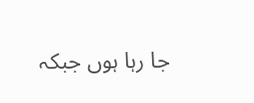جا رہا ہوں جبکہ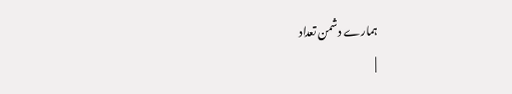ہمارے دشمن تعداد
|